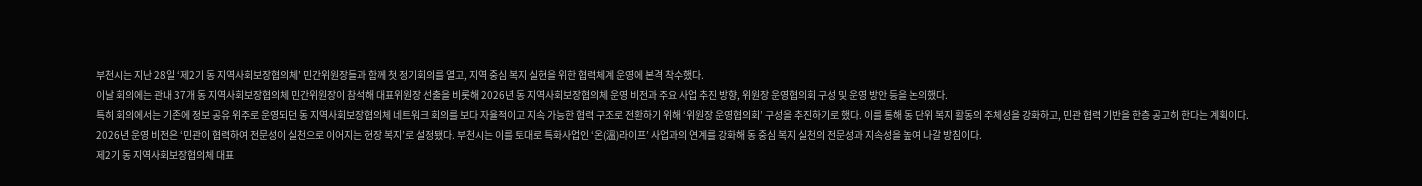부천시는 지난 28일 ‘제2기 동 지역사회보장협의체’ 민간위원장들과 함께 첫 정기회의를 열고, 지역 중심 복지 실현을 위한 협력체계 운영에 본격 착수했다.
이날 회의에는 관내 37개 동 지역사회보장협의체 민간위원장이 참석해 대표위원장 선출을 비롯해 2026년 동 지역사회보장협의체 운영 비전과 주요 사업 추진 방향, 위원장 운영협의회 구성 및 운영 방안 등을 논의했다.
특히 회의에서는 기존에 정보 공유 위주로 운영되던 동 지역사회보장협의체 네트워크 회의를 보다 자율적이고 지속 가능한 협력 구조로 전환하기 위해 ‘위원장 운영협의회’ 구성을 추진하기로 했다. 이를 통해 동 단위 복지 활동의 주체성을 강화하고, 민관 협력 기반을 한층 공고히 한다는 계획이다.
2026년 운영 비전은 ‘민관이 협력하여 전문성이 실천으로 이어지는 현장 복지’로 설정됐다. 부천시는 이를 토대로 특화사업인 ‘온(溫)라이프’ 사업과의 연계를 강화해 동 중심 복지 실천의 전문성과 지속성을 높여 나갈 방침이다.
제2기 동 지역사회보장협의체 대표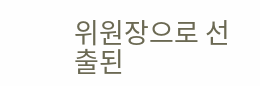위원장으로 선출된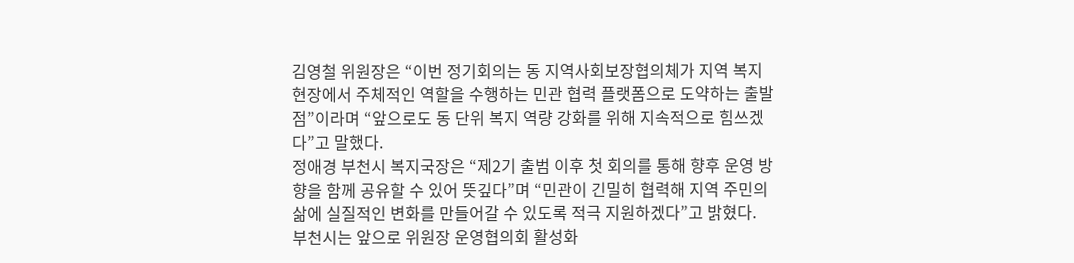김영철 위원장은 “이번 정기회의는 동 지역사회보장협의체가 지역 복지 현장에서 주체적인 역할을 수행하는 민관 협력 플랫폼으로 도약하는 출발점”이라며 “앞으로도 동 단위 복지 역량 강화를 위해 지속적으로 힘쓰겠다”고 말했다.
정애경 부천시 복지국장은 “제2기 출범 이후 첫 회의를 통해 향후 운영 방향을 함께 공유할 수 있어 뜻깊다”며 “민관이 긴밀히 협력해 지역 주민의 삶에 실질적인 변화를 만들어갈 수 있도록 적극 지원하겠다”고 밝혔다.
부천시는 앞으로 위원장 운영협의회 활성화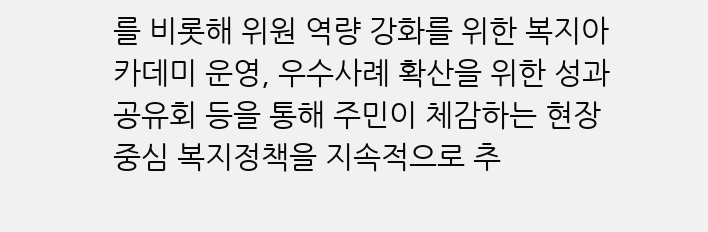를 비롯해 위원 역량 강화를 위한 복지아카데미 운영, 우수사례 확산을 위한 성과공유회 등을 통해 주민이 체감하는 현장 중심 복지정책을 지속적으로 추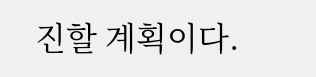진할 계획이다.